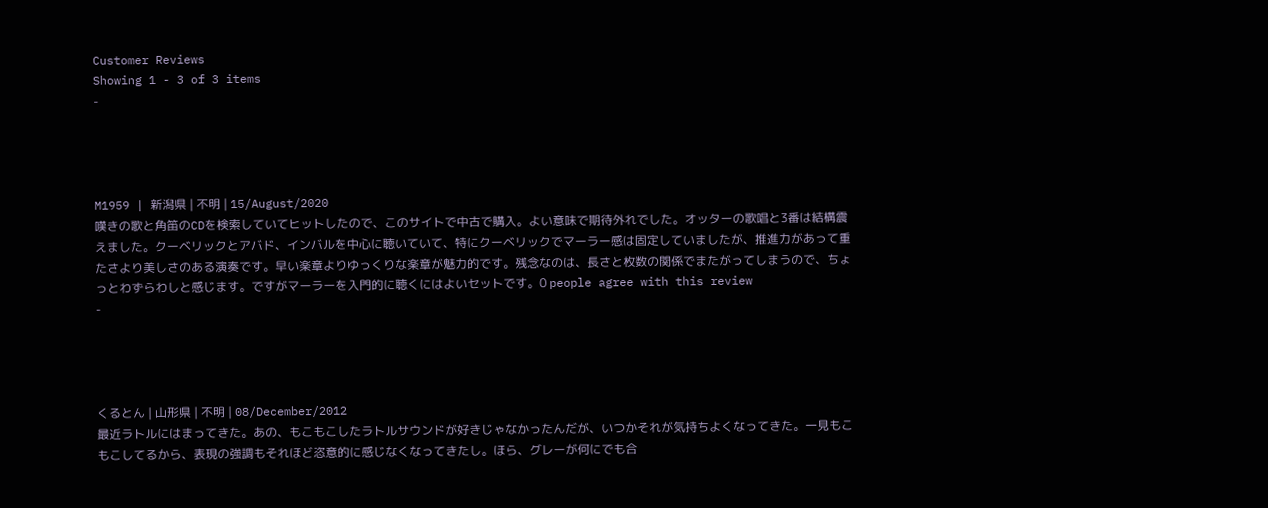Customer Reviews
Showing 1 - 3 of 3 items
-




M1959 | 新潟県 | 不明 | 15/August/2020
嘆きの歌と角笛のCDを検索していてヒットしたので、このサイトで中古で購入。よい意味で期待外れでした。オッターの歌唱と3番は結構震えました。クーベリックとアバド、インバルを中心に聴いていて、特にクーベリックでマーラー感は固定していましたが、推進力があって重たさより美しさのある演奏です。早い楽章よりゆっくりな楽章が魅力的です。残念なのは、長さと枚数の関係でまたがってしまうので、ちょっとわずらわしと感じます。ですがマーラーを入門的に聴くにはよいセットです。0 people agree with this review
-




くるとん | 山形県 | 不明 | 08/December/2012
最近ラトルにはまってきた。あの、もこもこしたラトルサウンドが好きじゃなかったんだが、いつかそれが気持ちよくなってきた。一見もこもこしてるから、表現の強調もそれほど恣意的に感じなくなってきたし。ほら、グレーが何にでも合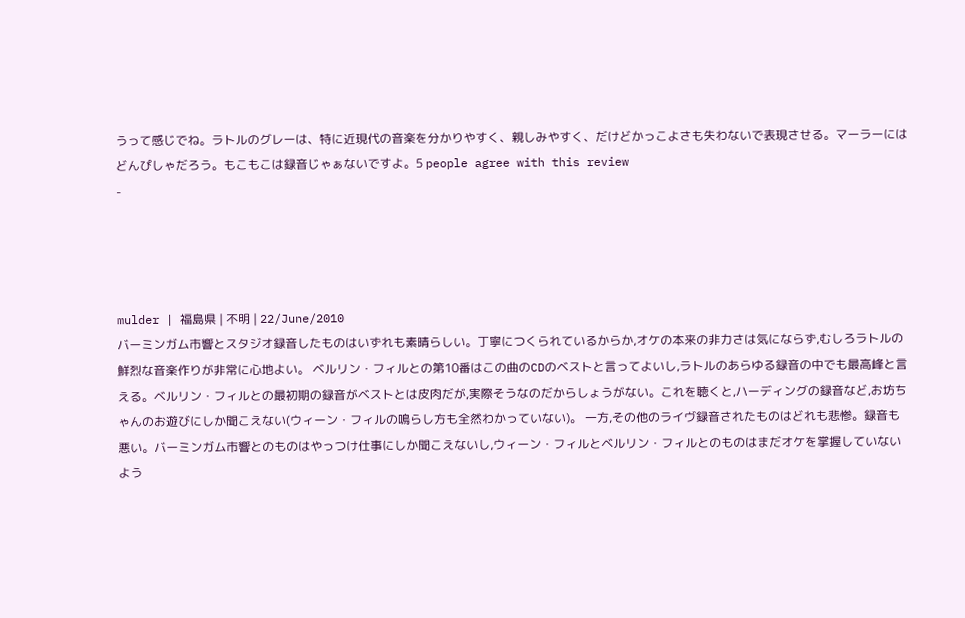うって感じでね。ラトルのグレーは、特に近現代の音楽を分かりやすく、親しみやすく、だけどかっこよさも失わないで表現させる。マーラーにはどんぴしゃだろう。もこもこは録音じゃぁないですよ。5 people agree with this review
-




mulder | 福島県 | 不明 | 22/June/2010
バーミンガム市響とスタジオ録音したものはいずれも素晴らしい。丁寧につくられているからか,オケの本来の非力さは気にならず,むしろラトルの鮮烈な音楽作りが非常に心地よい。 ベルリン・フィルとの第10番はこの曲のCDのベストと言ってよいし,ラトルのあらゆる録音の中でも最高峰と言える。ベルリン・フィルとの最初期の録音がベストとは皮肉だが,実際そうなのだからしょうがない。これを聴くと,ハーディングの録音など,お坊ちゃんのお遊びにしか聞こえない(ウィーン・フィルの鳴らし方も全然わかっていない)。 一方,その他のライヴ録音されたものはどれも悲惨。録音も悪い。バーミンガム市響とのものはやっつけ仕事にしか聞こえないし,ウィーン・フィルとベルリン・フィルとのものはまだオケを掌握していないよう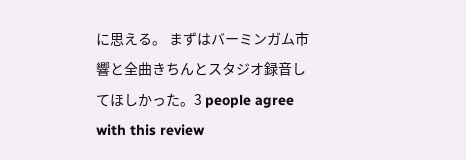に思える。 まずはバーミンガム市響と全曲きちんとスタジオ録音してほしかった。3 people agree with this review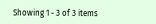Showing 1 - 3 of 3 items